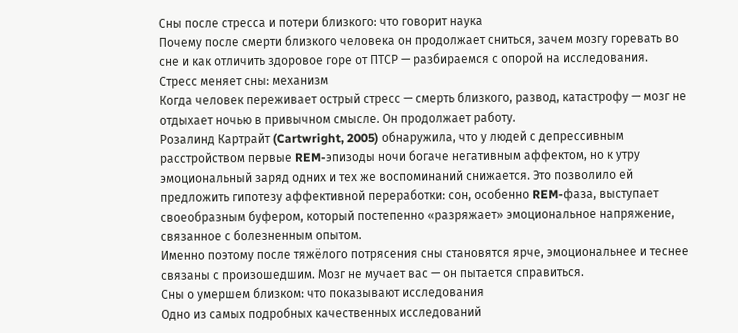Сны после стресса и потери близкого: что говорит наука
Почему после смерти близкого человека он продолжает сниться, зачем мозгу горевать во сне и как отличить здоровое горе от ПТСР — разбираемся с опорой на исследования.
Стресс меняет сны: механизм
Когда человек переживает острый стресс — смерть близкого, развод, катастрофу — мозг не отдыхает ночью в привычном смысле. Он продолжает работу.
Розалинд Картрайт (Cartwright, 2005) обнаружила, что у людей с депрессивным расстройством первые REM-эпизоды ночи богаче негативным аффектом, но к утру эмоциональный заряд одних и тех же воспоминаний снижается. Это позволило ей предложить гипотезу аффективной переработки: сон, особенно REM-фаза, выступает своеобразным буфером, который постепенно «разряжает» эмоциональное напряжение, связанное с болезненным опытом.
Именно поэтому после тяжёлого потрясения сны становятся ярче, эмоциональнее и теснее связаны с произошедшим. Мозг не мучает вас — он пытается справиться.
Сны о умершем близком: что показывают исследования
Одно из самых подробных качественных исследований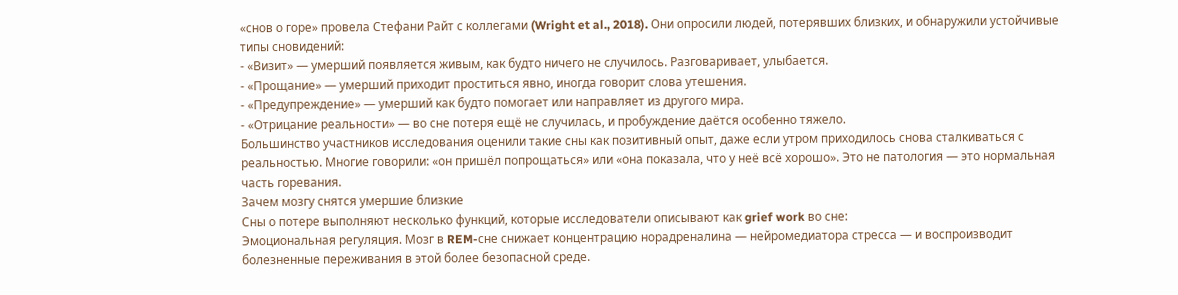«снов о горе» провела Стефани Райт с коллегами (Wright et al., 2018). Они опросили людей, потерявших близких, и обнаружили устойчивые типы сновидений:
- «Визит» — умерший появляется живым, как будто ничего не случилось. Разговаривает, улыбается.
- «Прощание» — умерший приходит проститься явно, иногда говорит слова утешения.
- «Предупреждение» — умерший как будто помогает или направляет из другого мира.
- «Отрицание реальности» — во сне потеря ещё не случилась, и пробуждение даётся особенно тяжело.
Большинство участников исследования оценили такие сны как позитивный опыт, даже если утром приходилось снова сталкиваться с реальностью. Многие говорили: «он пришёл попрощаться» или «она показала, что у неё всё хорошо». Это не патология — это нормальная часть горевания.
Зачем мозгу снятся умершие близкие
Сны о потере выполняют несколько функций, которые исследователи описывают как grief work во сне:
Эмоциональная регуляция. Мозг в REM-сне снижает концентрацию норадреналина — нейромедиатора стресса — и воспроизводит болезненные переживания в этой более безопасной среде.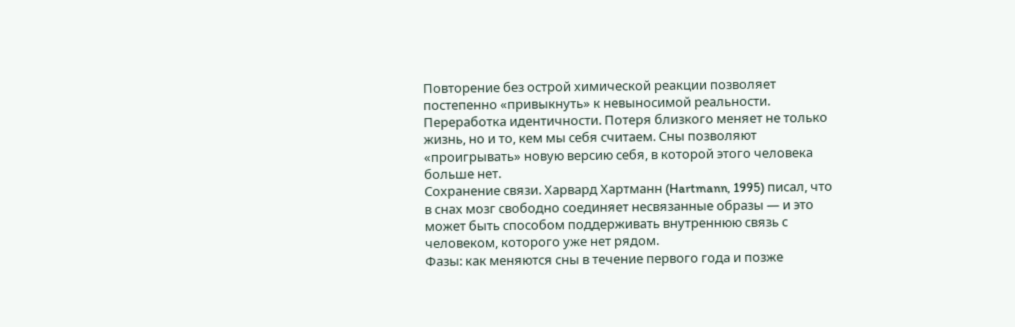Повторение без острой химической реакции позволяет постепенно «привыкнуть» к невыносимой реальности.
Переработка идентичности. Потеря близкого меняет не только жизнь, но и то, кем мы себя считаем. Сны позволяют «проигрывать» новую версию себя, в которой этого человека больше нет.
Сохранение связи. Харвард Хартманн (Hartmann, 1995) писал, что в снах мозг свободно соединяет несвязанные образы — и это может быть способом поддерживать внутреннюю связь с человеком, которого уже нет рядом.
Фазы: как меняются сны в течение первого года и позже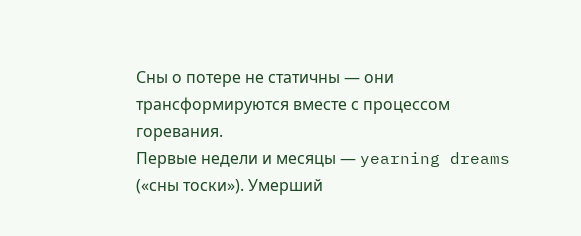Сны о потере не статичны — они трансформируются вместе с процессом горевания.
Первые недели и месяцы — yearning dreams («сны тоски»). Умерший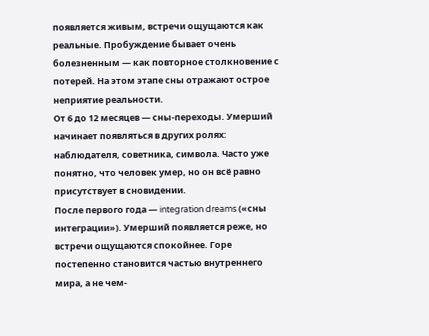появляется живым, встречи ощущаются как реальные. Пробуждение бывает очень болезненным — как повторное столкновение с потерей. На этом этапе сны отражают острое неприятие реальности.
От 6 до 12 месяцев — сны-переходы. Умерший начинает появляться в других ролях: наблюдателя, советника, символа. Часто уже понятно, что человек умер, но он всё равно присутствует в сновидении.
После первого года — integration dreams («сны интеграции»). Умерший появляется реже, но встречи ощущаются спокойнее. Горе постепенно становится частью внутреннего мира, а не чем-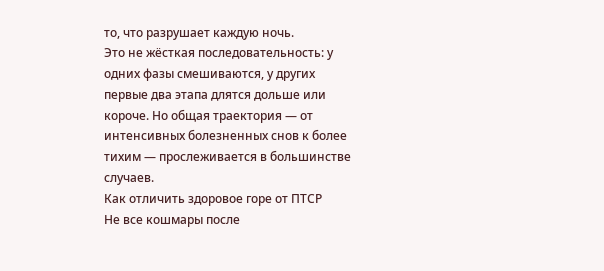то, что разрушает каждую ночь.
Это не жёсткая последовательность: у одних фазы смешиваются, у других первые два этапа длятся дольше или короче. Но общая траектория — от интенсивных болезненных снов к более тихим — прослеживается в большинстве случаев.
Как отличить здоровое горе от ПТСР
Не все кошмары после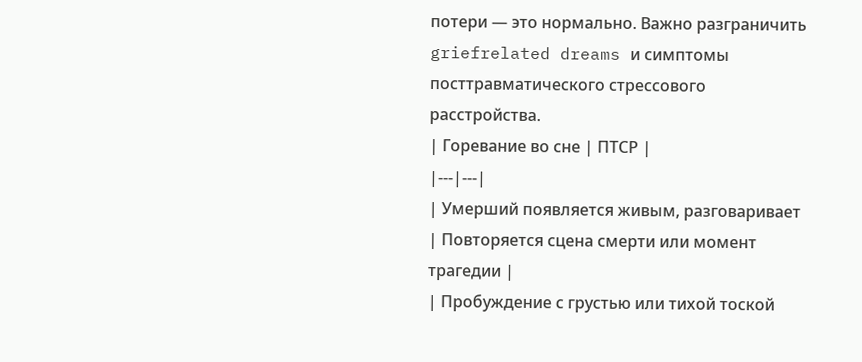потери — это нормально. Важно разграничить griefrelated dreams и симптомы посттравматического стрессового расстройства.
| Горевание во сне | ПТСР |
|---|---|
| Умерший появляется живым, разговаривает | Повторяется сцена смерти или момент трагедии |
| Пробуждение с грустью или тихой тоской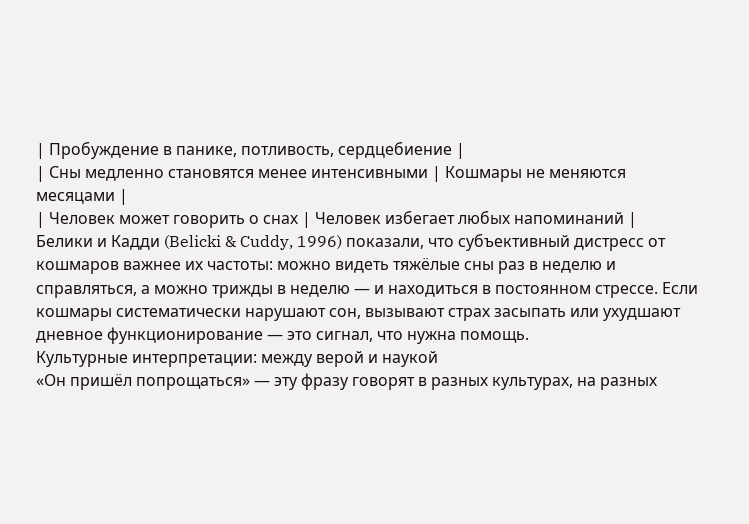| Пробуждение в панике, потливость, сердцебиение |
| Сны медленно становятся менее интенсивными | Кошмары не меняются месяцами |
| Человек может говорить о снах | Человек избегает любых напоминаний |
Белики и Кадди (Belicki & Cuddy, 1996) показали, что субъективный дистресс от кошмаров важнее их частоты: можно видеть тяжёлые сны раз в неделю и справляться, а можно трижды в неделю — и находиться в постоянном стрессе. Если кошмары систематически нарушают сон, вызывают страх засыпать или ухудшают дневное функционирование — это сигнал, что нужна помощь.
Культурные интерпретации: между верой и наукой
«Он пришёл попрощаться» — эту фразу говорят в разных культурах, на разных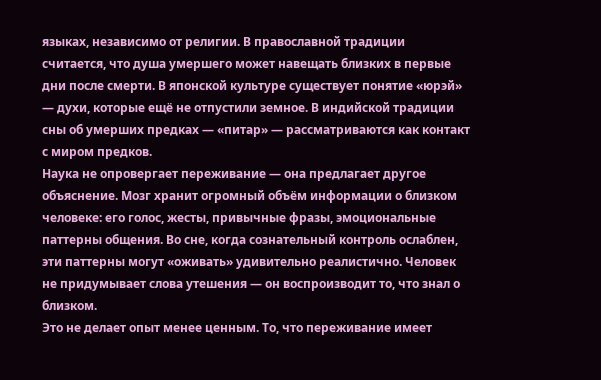языках, независимо от религии. В православной традиции считается, что душа умершего может навещать близких в первые дни после смерти. В японской культуре существует понятие «юрэй» — духи, которые ещё не отпустили земное. В индийской традиции сны об умерших предках — «питар» — рассматриваются как контакт с миром предков.
Наука не опровергает переживание — она предлагает другое объяснение. Мозг хранит огромный объём информации о близком человеке: его голос, жесты, привычные фразы, эмоциональные паттерны общения. Во сне, когда сознательный контроль ослаблен, эти паттерны могут «оживать» удивительно реалистично. Человек не придумывает слова утешения — он воспроизводит то, что знал о близком.
Это не делает опыт менее ценным. То, что переживание имеет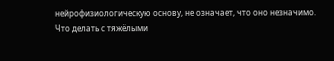нейрофизиологическую основу, не означает, что оно незначимо.
Что делать с тяжёлыми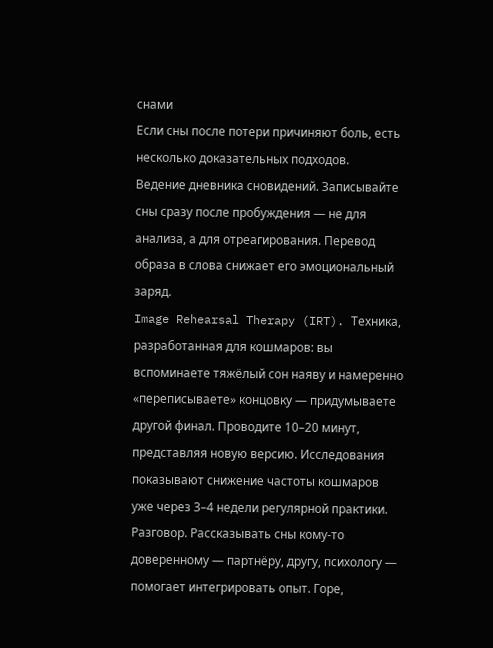снами
Если сны после потери причиняют боль, есть несколько доказательных подходов.
Ведение дневника сновидений. Записывайте сны сразу после пробуждения — не для анализа, а для отреагирования. Перевод образа в слова снижает его эмоциональный заряд.
Image Rehearsal Therapy (IRT). Техника, разработанная для кошмаров: вы вспоминаете тяжёлый сон наяву и намеренно «переписываете» концовку — придумываете другой финал. Проводите 10–20 минут, представляя новую версию. Исследования показывают снижение частоты кошмаров уже через 3–4 недели регулярной практики.
Разговор. Рассказывать сны кому-то доверенному — партнёру, другу, психологу — помогает интегрировать опыт. Горе,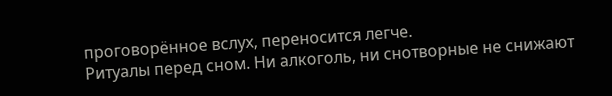проговорённое вслух, переносится легче.
Ритуалы перед сном. Ни алкоголь, ни снотворные не снижают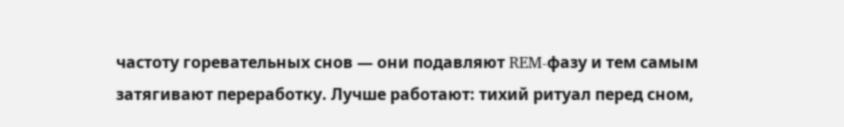частоту горевательных снов — они подавляют REM-фазу и тем самым затягивают переработку. Лучше работают: тихий ритуал перед сном,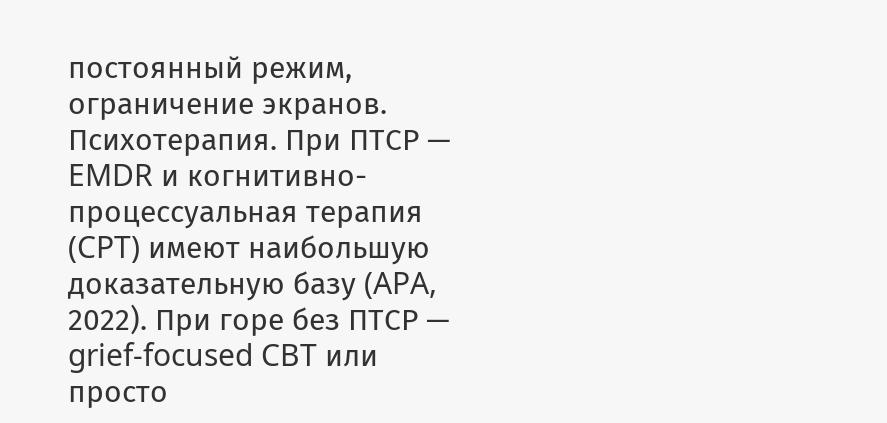постоянный режим, ограничение экранов.
Психотерапия. При ПТСР — EMDR и когнитивно-процессуальная терапия (CPT) имеют наибольшую доказательную базу (APA, 2022). При горе без ПТСР — grief-focused CBT или просто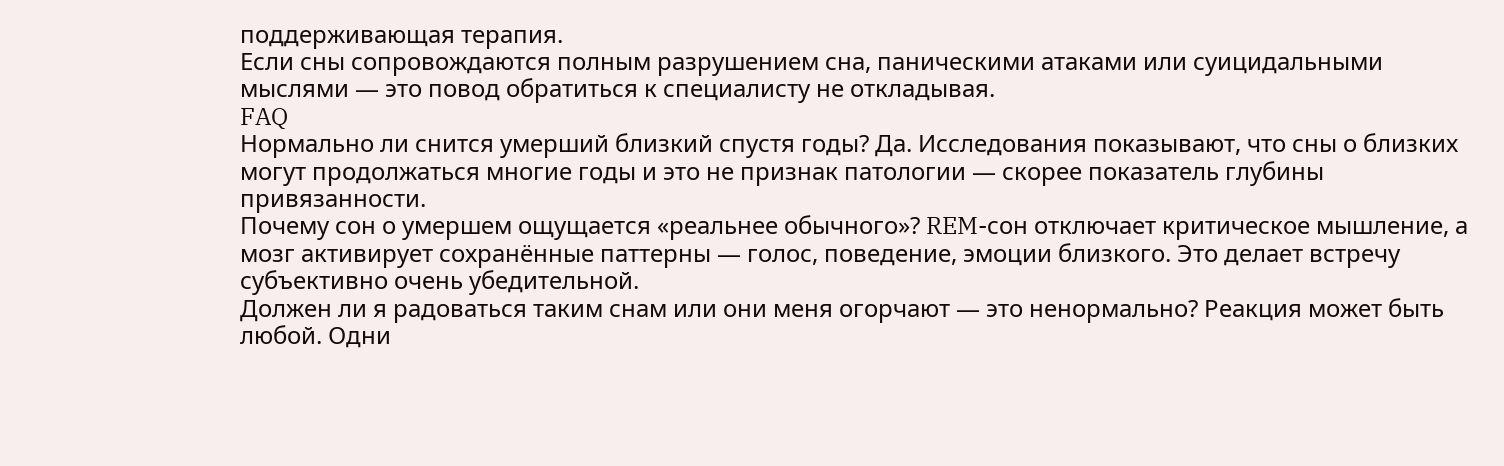поддерживающая терапия.
Если сны сопровождаются полным разрушением сна, паническими атаками или суицидальными мыслями — это повод обратиться к специалисту не откладывая.
FAQ
Нормально ли снится умерший близкий спустя годы? Да. Исследования показывают, что сны о близких могут продолжаться многие годы и это не признак патологии — скорее показатель глубины привязанности.
Почему сон о умершем ощущается «реальнее обычного»? REM-сон отключает критическое мышление, а мозг активирует сохранённые паттерны — голос, поведение, эмоции близкого. Это делает встречу субъективно очень убедительной.
Должен ли я радоваться таким снам или они меня огорчают — это ненормально? Реакция может быть любой. Одни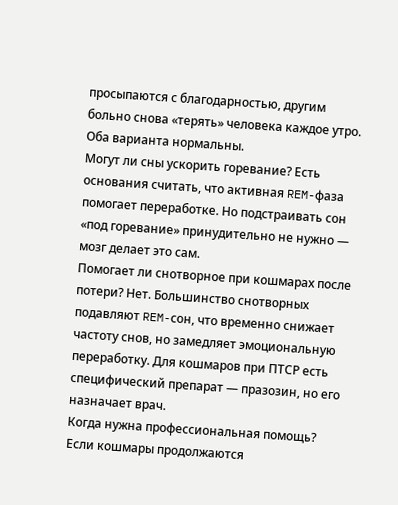просыпаются с благодарностью, другим больно снова «терять» человека каждое утро. Оба варианта нормальны.
Могут ли сны ускорить горевание? Есть основания считать, что активная REM-фаза помогает переработке. Но подстраивать сон «под горевание» принудительно не нужно — мозг делает это сам.
Помогает ли снотворное при кошмарах после потери? Нет. Большинство снотворных подавляют REM-сон, что временно снижает частоту снов, но замедляет эмоциональную переработку. Для кошмаров при ПТСР есть специфический препарат — празозин, но его назначает врач.
Когда нужна профессиональная помощь? Если кошмары продолжаются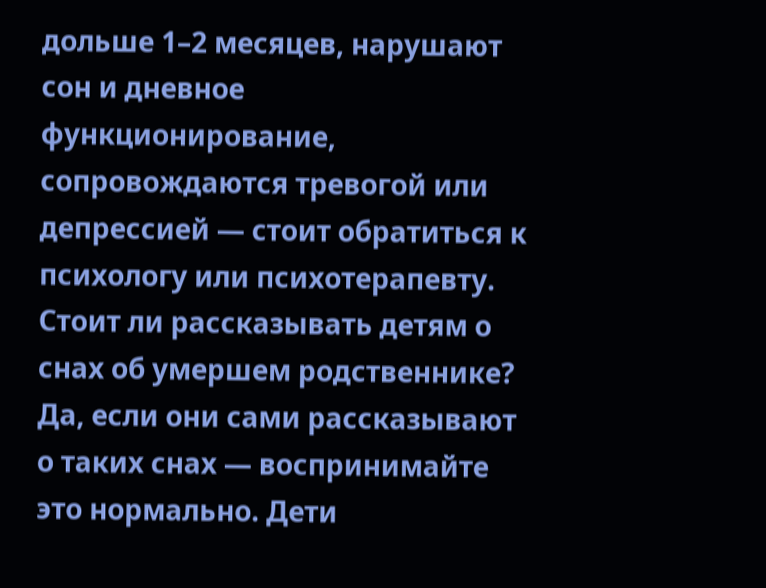дольше 1–2 месяцев, нарушают сон и дневное функционирование, сопровождаются тревогой или депрессией — стоит обратиться к психологу или психотерапевту.
Стоит ли рассказывать детям о снах об умершем родственнике? Да, если они сами рассказывают о таких снах — воспринимайте это нормально. Дети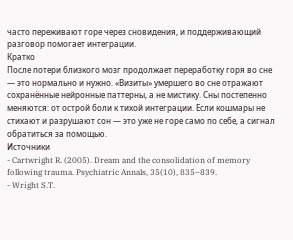часто переживают горе через сновидения, и поддерживающий разговор помогает интеграции.
Кратко
После потери близкого мозг продолжает переработку горя во сне — это нормально и нужно. «Визиты» умершего во сне отражают сохранённые нейронные паттерны, а не мистику. Сны постепенно меняются: от острой боли к тихой интеграции. Если кошмары не стихают и разрушают сон — это уже не горе само по себе, а сигнал обратиться за помощью.
Источники
- Cartwright R. (2005). Dream and the consolidation of memory following trauma. Psychiatric Annals, 35(10), 835–839.
- Wright S.T.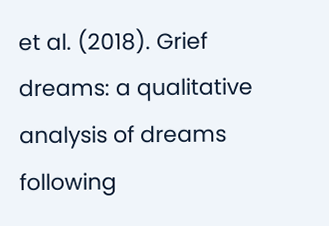et al. (2018). Grief dreams: a qualitative analysis of dreams following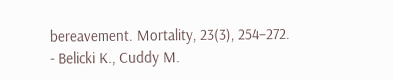bereavement. Mortality, 23(3), 254–272.
- Belicki K., Cuddy M.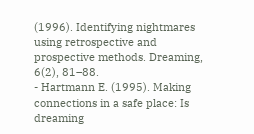(1996). Identifying nightmares using retrospective and prospective methods. Dreaming, 6(2), 81–88.
- Hartmann E. (1995). Making connections in a safe place: Is dreaming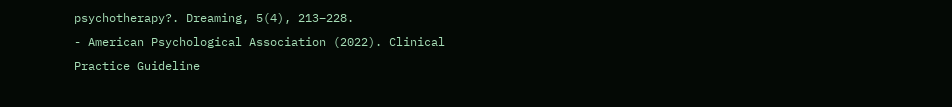psychotherapy?. Dreaming, 5(4), 213–228.
- American Psychological Association (2022). Clinical Practice Guideline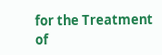for the Treatment of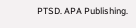PTSD. APA Publishing.